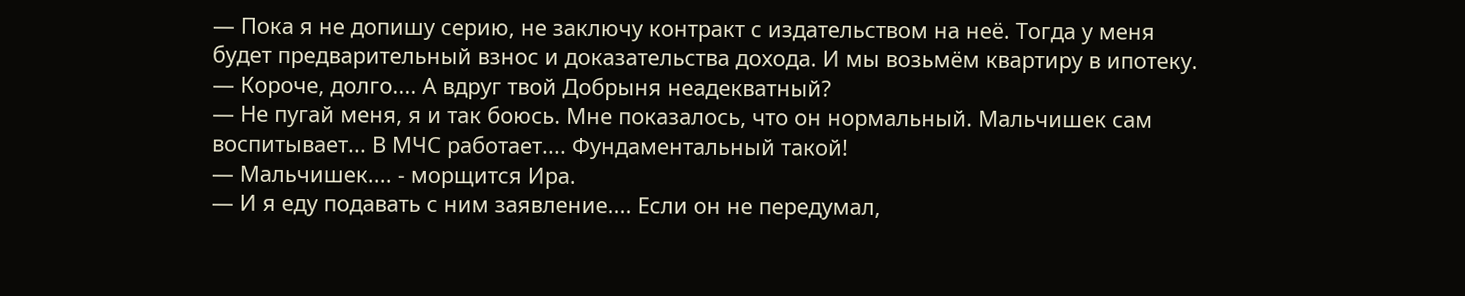— Пока я не допишу серию, не заключу контракт с издательством на неё. Тогда у меня будет предварительный взнос и доказательства дохода. И мы возьмём квартиру в ипотеку.
— Короче, долго.... А вдруг твой Добрыня неадекватный?
— Не пугай меня, я и так боюсь. Мне показалось, что он нормальный. Мальчишек сам воспитывает... В МЧС работает.... Фундаментальный такой!
— Мальчишек.... - морщится Ира.
— И я еду подавать с ним заявление.... Если он не передумал,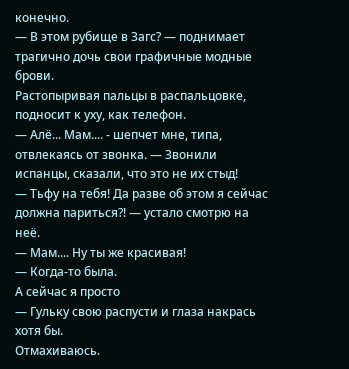конечно.
— В этом рубище в Загс? — поднимает трагично дочь свои графичные модные брови.
Растопыривая пальцы в распальцовке, подносит к уху, как телефон.
— Алё... Мам.... - шепчет мне, типа, отвлекаясь от звонка. — Звонили испанцы, сказали, что это не их стыд!
— Тьфу на тебя! Да разве об этом я сейчас должна париться?! — устало смотрю на неё.
— Мам.... Ну ты же красивая!
— Когда-то была.
А сейчас я просто
— Гульку свою распусти и глаза накрась хотя бы.
Отмахиваюсь.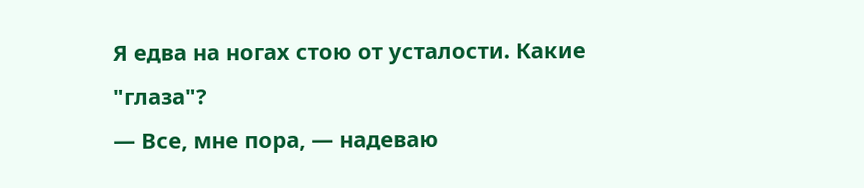Я едва на ногах стою от усталости. Какие "глаза"?
— Все, мне пора, — надеваю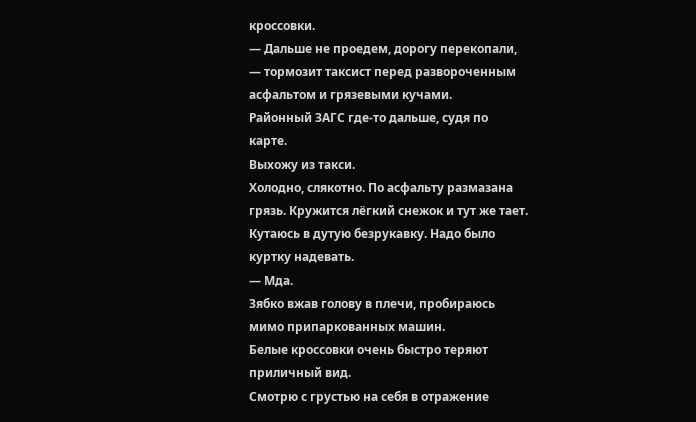кроссовки.
— Дальше не проедем, дорогу перекопали, — тормозит таксист перед развороченным асфальтом и грязевыми кучами.
Районный ЗАГС где-то дальше, судя по карте.
Выхожу из такси.
Холодно, слякотно. По асфальту размазана грязь. Кружится лёгкий снежок и тут же тает.
Кутаюсь в дутую безрукавку. Надо было куртку надевать.
— Мда.
Зябко вжав голову в плечи, пробираюсь мимо припаркованных машин.
Белые кроссовки очень быстро теряют приличный вид.
Смотрю с грустью на себя в отражение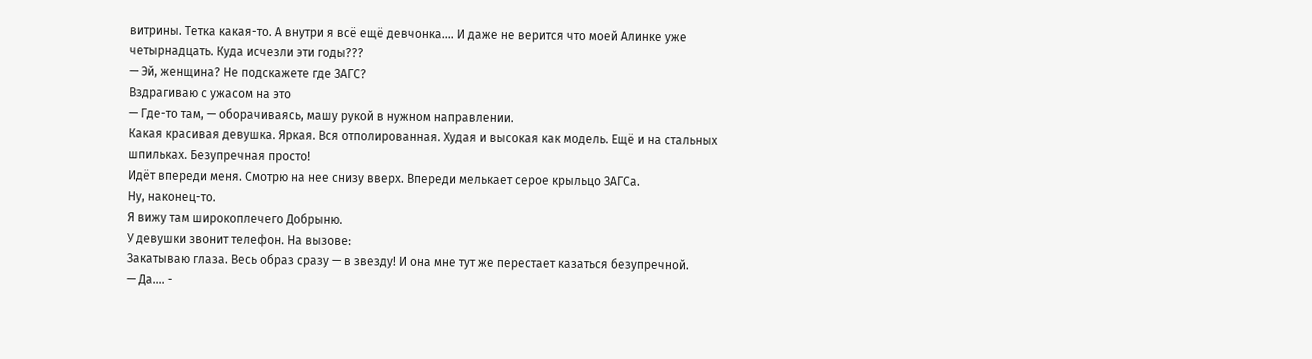витрины. Тетка какая-то. А внутри я всё ещё девчонка.... И даже не верится что моей Алинке уже четырнадцать. Куда исчезли эти годы???
— Эй, женщина? Не подскажете где ЗАГС?
Вздрагиваю с ужасом на это
— Где-то там, — оборачиваясь, машу рукой в нужном направлении.
Какая красивая девушка. Яркая. Вся отполированная. Худая и высокая как модель. Ещё и на стальных шпильках. Безупречная просто!
Идёт впереди меня. Смотрю на нее снизу вверх. Впереди мелькает серое крыльцо ЗАГСа.
Ну, наконец-то.
Я вижу там широкоплечего Добрыню.
У девушки звонит телефон. На вызове:
Закатываю глаза. Весь образ сразу — в звезду! И она мне тут же перестает казаться безупречной.
— Да.... -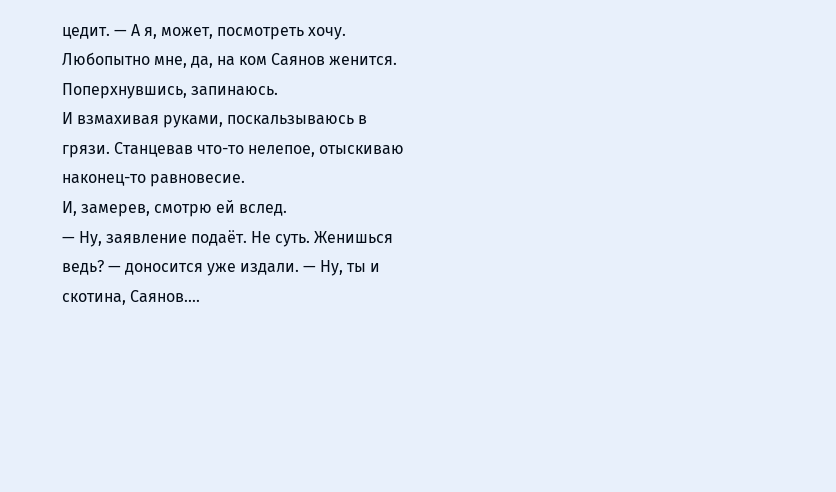цедит. — А я, может, посмотреть хочу. Любопытно мне, да, на ком Саянов женится.
Поперхнувшись, запинаюсь.
И взмахивая руками, поскальзываюсь в грязи. Станцевав что-то нелепое, отыскиваю наконец-то равновесие.
И, замерев, смотрю ей вслед.
— Ну, заявление подаёт. Не суть. Женишься ведь? — доносится уже издали. — Ну, ты и скотина, Саянов....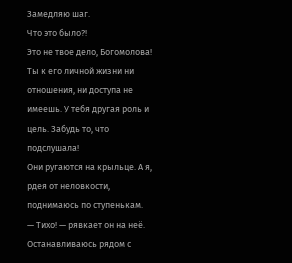Замедляю шаг.
Что это было?!
Это не твое дело, Богомолова! Ты к его личной жизни ни отношения, ни доступа не имеешь. У тебя другая роль и цель. Забудь то, что подслушала!
Они ругаются на крыльце. А я, рдея от неловкости, поднимаюсь по ступенькам.
— Тихо! — рявкает он на неё.
Останавливаюсь рядом с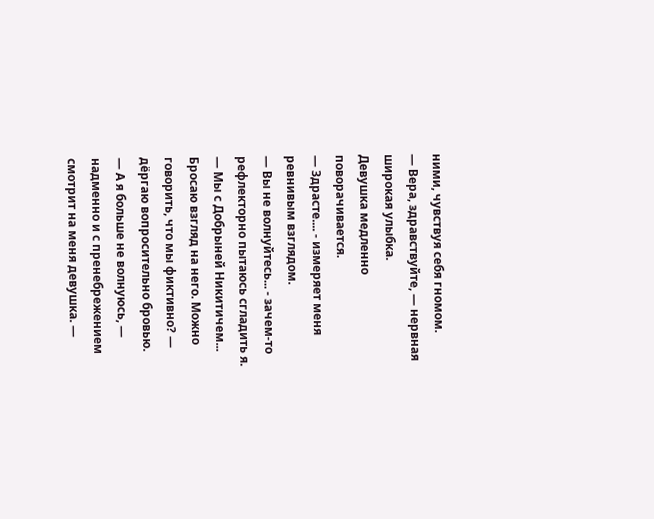ними, чувствуя себя гномом.
— Вера, здравствуйте, — нервная широкая улыбка.
Девушка медленно поворачивается.
— Здрасте.... - измеряет меня ревнивым взглядом.
— Вы не волнуйтесь... - зачем-то рефлекторно пытаюсь сгладить я. — Мы с Добрыней Никитичем...
Бросаю взгляд на него. Можно говорить, что мы фиктивно? — дёргаю вопросительно бровью.
— А я больше не волнуюсь, — надменно и с пренебрежением смотрит на меня девушка. —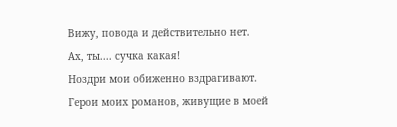Вижу, повода и действительно нет.
Ах, ты.... сучка какая!
Ноздри мои обиженно вздрагивают.
Герои моих романов, живущие в моей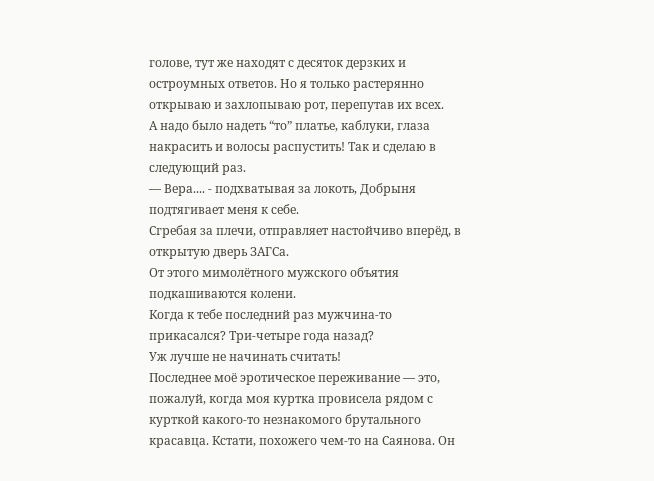голове, тут же находят с десяток дерзких и остроумных ответов. Но я только растерянно открываю и захлопываю рот, перепутав их всех.
А надо было надеть “то” платье, каблуки, глаза накрасить и волосы распустить! Так и сделаю в следующий раз.
— Вера.... - подхватывая за локоть, Добрыня подтягивает меня к себе.
Сгребая за плечи, отправляет настойчиво вперёд, в открытую дверь ЗАГСа.
От этого мимолётного мужского объятия подкашиваются колени.
Когда к тебе последний раз мужчина-то прикасался? Три-четыре года назад?
Уж лучше не начинать считать!
Последнее моё эротическое переживание — это, пожалуй, когда моя куртка провисела рядом с курткой какого-то незнакомого брутального красавца. Кстати, похожего чем-то на Саянова. Он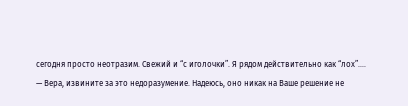сегодня просто неотразим. Свежий и “с иголочки”. Я рядом действительно как “лох”....
— Вера, извините за это недоразумение. Надеюсь, оно никак на Ваше решение не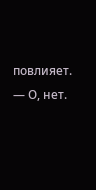повлияет.
— О, нет.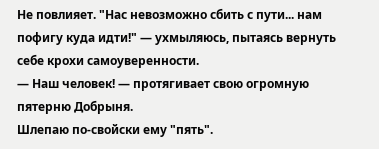Не повлияет. "Нас невозможно сбить с пути... нам пофигу куда идти!" — ухмыляюсь, пытаясь вернуть себе крохи самоуверенности.
— Наш человек! — протягивает свою огромную пятерню Добрыня.
Шлепаю по-свойски ему "пять".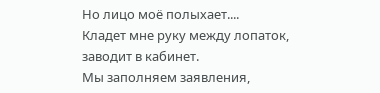Но лицо моё полыхает....
Кладет мне руку между лопаток, заводит в кабинет.
Мы заполняем заявления,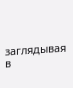заглядывая в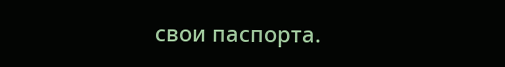свои паспорта.